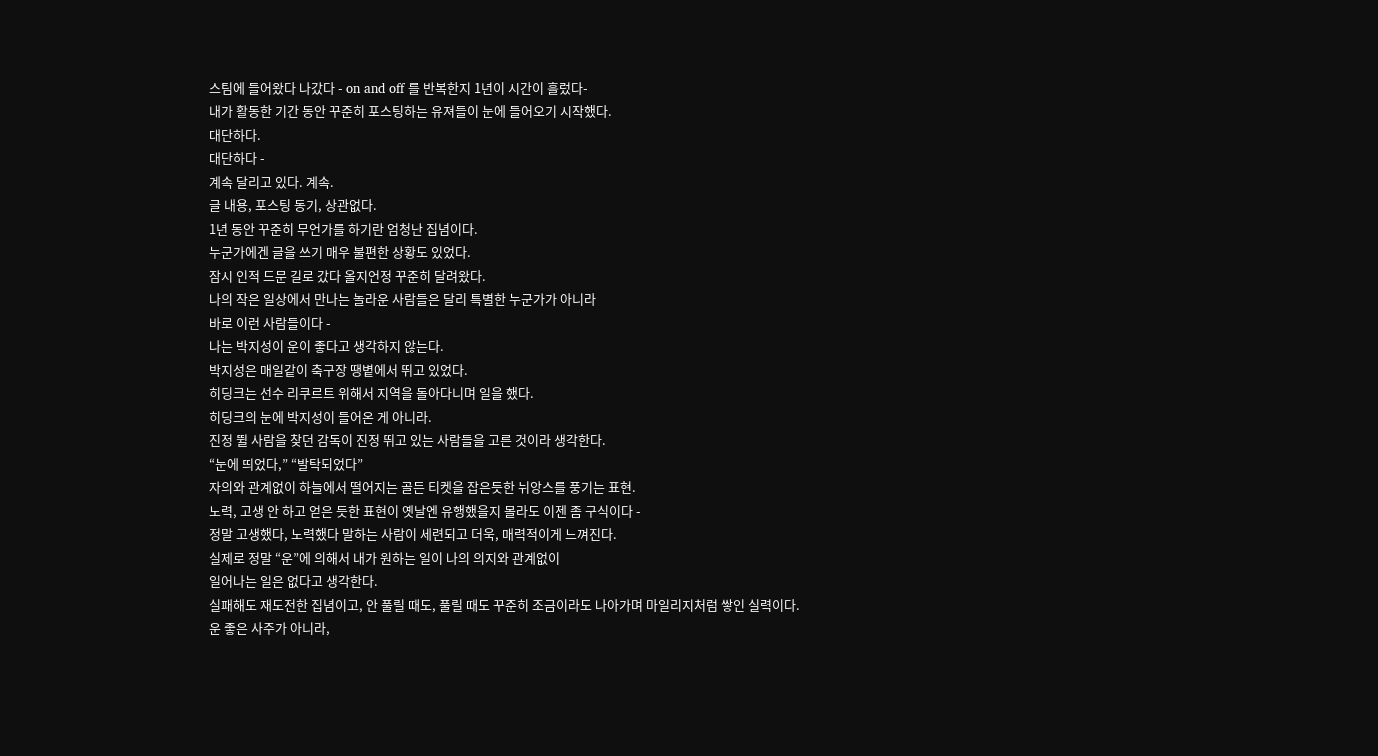스팀에 들어왔다 나갔다 - on and off 를 반복한지 1년이 시간이 흘렀다-
내가 활동한 기간 동안 꾸준히 포스팅하는 유져들이 눈에 들어오기 시작했다.
대단하다.
대단하다 -
계속 달리고 있다. 계속.
글 내용, 포스팅 동기, 상관없다.
1년 동안 꾸준히 무언가를 하기란 엄청난 집념이다.
누군가에겐 글을 쓰기 매우 불편한 상황도 있었다.
잠시 인적 드문 길로 갔다 올지언정 꾸준히 달려왔다.
나의 작은 일상에서 만나는 놀라운 사람들은 달리 특별한 누군가가 아니라
바로 이런 사람들이다 -
나는 박지성이 운이 좋다고 생각하지 않는다.
박지성은 매일같이 축구장 땡볕에서 뛰고 있었다.
히딩크는 선수 리쿠르트 위해서 지역을 돌아다니며 일을 했다.
히딩크의 눈에 박지성이 들어온 게 아니라.
진정 뛸 사람을 찾던 감독이 진정 뛰고 있는 사람들을 고른 것이라 생각한다.
“눈에 띄었다,” “발탁되었다”
자의와 관계없이 하늘에서 떨어지는 골든 티켓을 잡은듯한 뉘앙스를 풍기는 표현.
노력, 고생 안 하고 얻은 듯한 표현이 옛날엔 유행했을지 몰라도 이젠 좀 구식이다 -
정말 고생했다, 노력했다 말하는 사람이 세련되고 더욱, 매력적이게 느껴진다.
실제로 정말 “운”에 의해서 내가 원하는 일이 나의 의지와 관계없이
일어나는 일은 없다고 생각한다.
실패해도 재도전한 집념이고, 안 풀릴 때도, 풀릴 때도 꾸준히 조금이라도 나아가며 마일리지처럼 쌓인 실력이다.
운 좋은 사주가 아니라,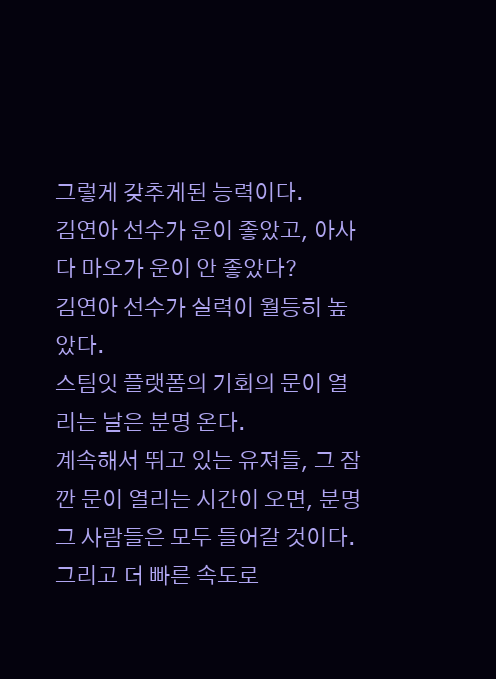그렇게 갖추게된 능력이다.
김연아 선수가 운이 좋았고, 아사다 마오가 운이 안 좋았다?
김연아 선수가 실력이 월등히 높았다.
스팀잇 플랫폼의 기회의 문이 열리는 날은 분명 온다.
계속해서 뛰고 있는 유져들, 그 잠깐 문이 열리는 시간이 오면, 분명 그 사람들은 모두 들어갈 것이다.
그리고 더 빠른 속도로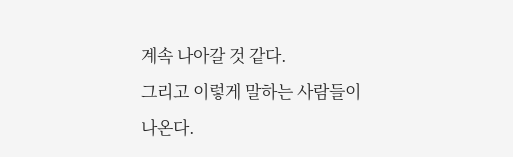계속 나아갈 것 같다.
그리고 이렇게 말하는 사람들이 나온다.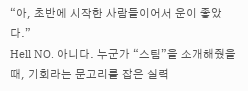“아, 초반에 시작한 사람들이어서 운이 좋았다.”
Hell NO. 아니다. 누군가 “스팀”을 소개해줬을 때, 기회라는 문고리를 잡은 실력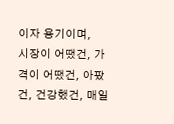이자 용기이며,
시장이 어땠건, 가격이 어땠건, 아팠건, 건강했건, 매일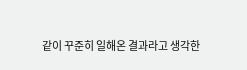같이 꾸준히 일해온 결과라고 생각한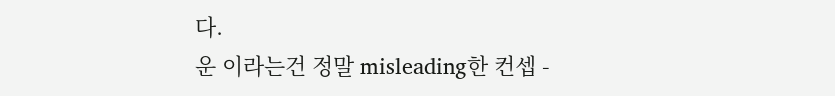다.
운 이라는건 정말 misleading한 컨셉 -